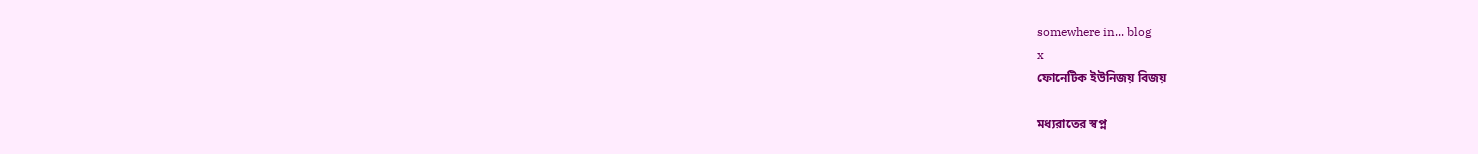somewhere in... blog
x
ফোনেটিক ইউনিজয় বিজয়

মধ্যরাতের স্বপ্ন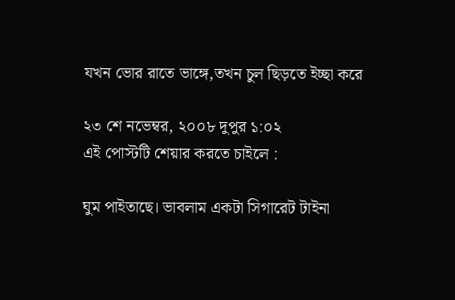যখন ভোর রাতে ভাঙ্গে,তখন চুল ছিড়তে ইচ্ছা করে

২৩ শে নভেম্বর, ২০০৮ দুপুর ১:০২
এই পোস্টটি শেয়ার করতে চাইলে :

ঘুম পাইতাছে। ভাবলাম একটা সিগারেট টাইনা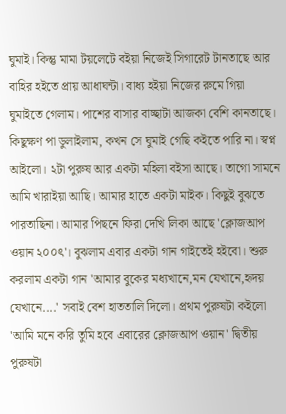ঘুমাই। কিন্তু মামা টয়লেটে বইয়া নিজেই সিগারেট টানতাছে আর বাহির হইতে প্রায় আধাঘন্টা। বাধ্য হইয়া নিজের রুমে গিয়া ঘুমাইতে গেলাম। পাশের বাসার বাচ্ছাটা আজকা বেশি কানতাছে। কিছুক্ষণ পা ডুলাইলাম, কখন সে ঘুমাই গেছি কইতে পারি না। স্বপ্ন আইলো। ২টা পুরুষ আর একটা মহিলা বইসা আছে। তাগো সামনে আমি খারাইয়া আছি। আমার হাতে একটা মাইক। কিছুই বুঝতে পারতাছিনা। আমার পিছনে ফিরা দেখি লিকা আছে 'ক্লোজআপ ওয়ান ২০০ৎ'। বুঝলাম এবার একটা গান গাইতেই হইবো। শুরু করলাম একটা গান 'আমার বুকের মধ্যখানে,মন যেখানে,হৃদয় যেখানে....' সবাই বেশ হাততালি দিলো। প্রথম পুরুষটা কইলো 'আমি মনে করি তুমি হবে এবারের ক্লোজআপ ওয়ান' দ্বিতীয় পুরুষটা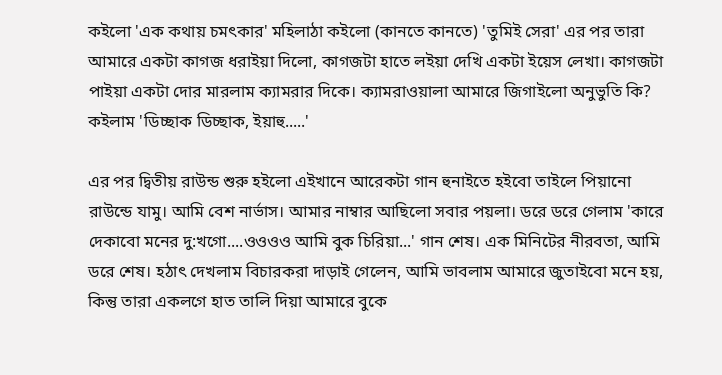কইলো 'এক কথায় চমৎকার' মহিলাঠা কইলো (কানতে কানতে) 'তুমিই সেরা' এর পর তারা আমারে একটা কাগজ ধরাইয়া দিলো, কাগজটা হাতে লইয়া দেখি একটা ইয়েস লেখা। কাগজটা পাইয়া একটা দোর মারলাম ক্যামরার দিকে। ক্যামরাওয়ালা আমারে জিগাইলো অনুভুতি কি? কইলাম 'ডিচ্ছাক ডিচ্ছাক, ইয়াহু.....'

এর পর দ্বিতীয় রাউন্ড শুরু হইলো এইখানে আরেকটা গান হুনাইতে হইবো তাইলে পিয়ানো রাউন্ডে যামু। আমি বেশ নার্ভাস। আমার নাম্বার আছিলো সবার পয়লা। ডরে ডরে গেলাম 'কারে দেকাবো মনের দু:খগো....ওওওও আমি বুক চিরিয়া...' গান শেষ। এক মিনিটের নীরবতা, আমি ডরে শেষ। হঠাৎ দেখলাম বিচারকরা দাড়াই গেলেন, আমি ভাবলাম আমারে জুতাইবো মনে হয়, কিন্তু তারা একলগে হাত তালি দিয়া আমারে বুকে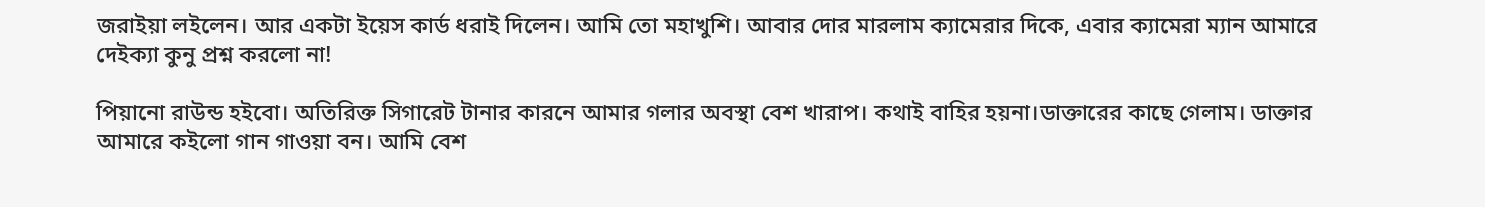জরাইয়া লইলেন। আর একটা ইয়েস কার্ড ধরাই দিলেন। আমি তো মহাখুশি। আবার দোর মারলাম ক্যামেরার দিকে, এবার ক্যামেরা ম্যান আমারে দেইক্যা কুনু প্রশ্ন করলো না!

পিয়ানো রাউন্ড হইবো। অতিরিক্ত সিগারেট টানার কারনে আমার গলার অবস্থা বেশ খারাপ। কথাই বাহির হয়না।ডাক্তারের কাছে গেলাম। ডাক্তার আমারে কইলো গান গাওয়া বন। আমি বেশ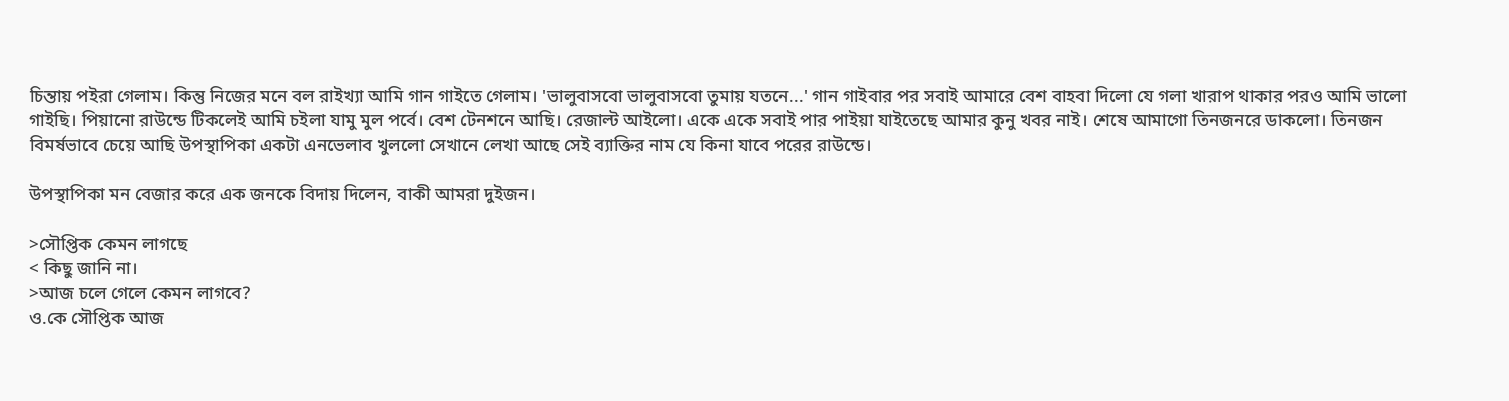চিন্তায় পইরা গেলাম। কিন্তু নিজের মনে বল রাইখ্যা আমি গান গাইতে গেলাম। 'ভালুবাসবো ভালুবাসবো তুমায় যতনে...' গান গাইবার পর সবাই আমারে বেশ বাহবা দিলো যে গলা খারাপ থাকার পরও আমি ভালো গাইছি। পিয়ানো রাউন্ডে টিকলেই আমি চইলা যামু মুল পর্বে। বেশ টেনশনে আছি। রেজাল্ট আইলো। একে একে সবাই পার পাইয়া যাইতেছে আমার কুনু খবর নাই। শেষে আমাগো তিনজনরে ডাকলো। তিনজন বিমর্ষভাবে চেয়ে আছি উপস্থাপিকা একটা এনভেলাব খুললো সেখানে লেখা আছে সেই ব্যাক্তির নাম যে কিনা যাবে পরের রাউন্ডে।

উপস্থাপিকা মন বেজার করে এক জনকে বিদায় দিলেন, বাকী আমরা দুইজন।

>সৌপ্তিক কেমন লাগছে
< কিছু জানি না।
>আজ চলে গেলে কেমন লাগবে?
ও.কে সৌপ্তিক আজ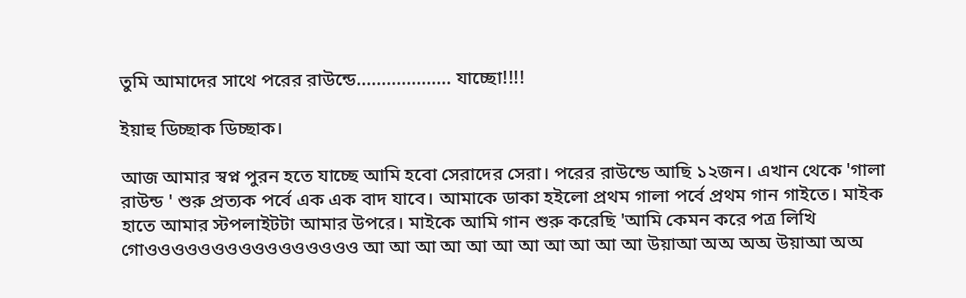তুমি আমাদের সাথে পরের রাউন্ডে................... যাচ্ছো!!!!

ইয়াহু ডিচ্ছাক ডিচ্ছাক।

আজ আমার স্বপ্ন পুরন হতে যাচ্ছে আমি হবো সেরাদের সেরা। পরের রাউন্ডে আছি ১২জন। এখান থেকে 'গালা রাউন্ড ' শুরু প্রত্যক পর্বে এক এক বাদ যাবে। আমাকে ডাকা হইলো প্রথম গালা পর্বে প্রথম গান গাইতে। মাইক হাতে আমার স্টপলাইটটা আমার উপরে। মাইকে আমি গান শুরু করেছি 'আমি কেমন করে পত্র লিখি গোওওওওওওওওওওওওওওওও আ আ আ আ আ আ আ আ আ আ আ উয়াআ অঅ অঅ উয়াআ অঅ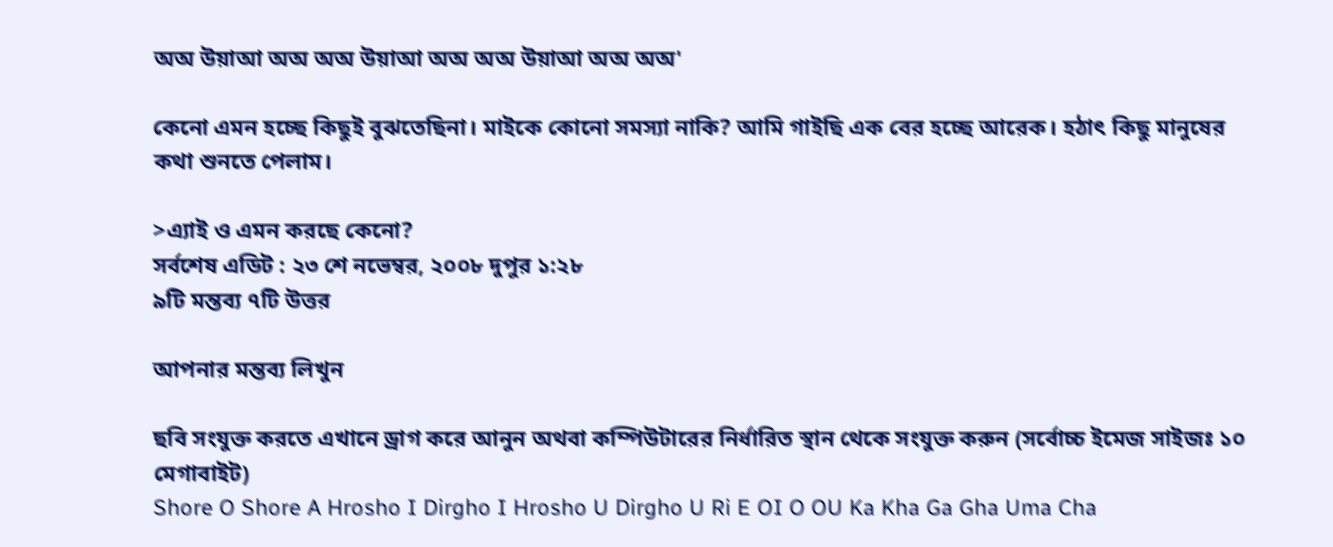অঅ উয়াআ অঅ অঅ উয়াআ অঅ অঅ উয়াআ অঅ অঅ'

কেনো এমন হচ্ছে কিছুই বুঝতেছিনা। মাইকে কোনো সমস্যা নাকি? আমি গাইছি এক বের হচ্ছে আরেক। হঠাৎ কিছু মানুষের কথা শুনতে পেলাম।

>এ্যাই ও এমন করছে কেনো?
সর্বশেষ এডিট : ২৩ শে নভেম্বর, ২০০৮ দুপুর ১:২৮
৯টি মন্তব্য ৭টি উত্তর

আপনার মন্তব্য লিখুন

ছবি সংযুক্ত করতে এখানে ড্রাগ করে আনুন অথবা কম্পিউটারের নির্ধারিত স্থান থেকে সংযুক্ত করুন (সর্বোচ্চ ইমেজ সাইজঃ ১০ মেগাবাইট)
Shore O Shore A Hrosho I Dirgho I Hrosho U Dirgho U Ri E OI O OU Ka Kha Ga Gha Uma Cha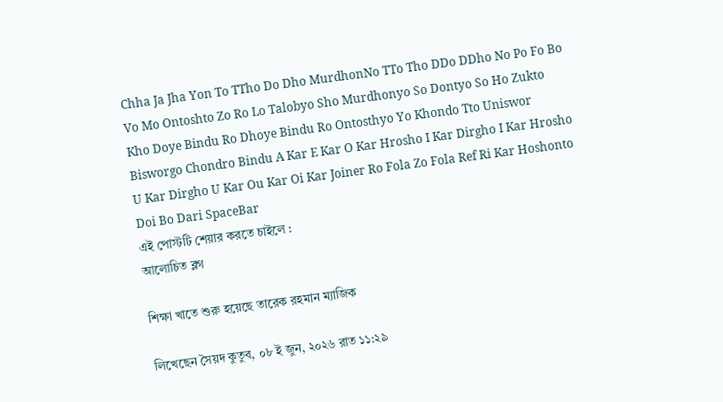Chha Ja Jha Yon To TTho Do Dho MurdhonNo TTo Tho DDo DDho No Po Fo Bo Vo Mo Ontoshto Zo Ro Lo Talobyo Sho Murdhonyo So Dontyo So Ho Zukto Kho Doye Bindu Ro Dhoye Bindu Ro Ontosthyo Yo Khondo Tto Uniswor Bisworgo Chondro Bindu A Kar E Kar O Kar Hrosho I Kar Dirgho I Kar Hrosho U Kar Dirgho U Kar Ou Kar Oi Kar Joiner Ro Fola Zo Fola Ref Ri Kar Hoshonto Doi Bo Dari SpaceBar
এই পোস্টটি শেয়ার করতে চাইলে :
আলোচিত ব্লগ

শিক্ষা খাতে শুরু হয়েছে তারেক রহমান ম্যাজিক

লিখেছেন সৈয়দ কুতুব, ০৮ ই জুন, ২০২৬ রাত ১১:২৯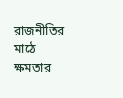রাজনীতির মাঠে ক্ষমতার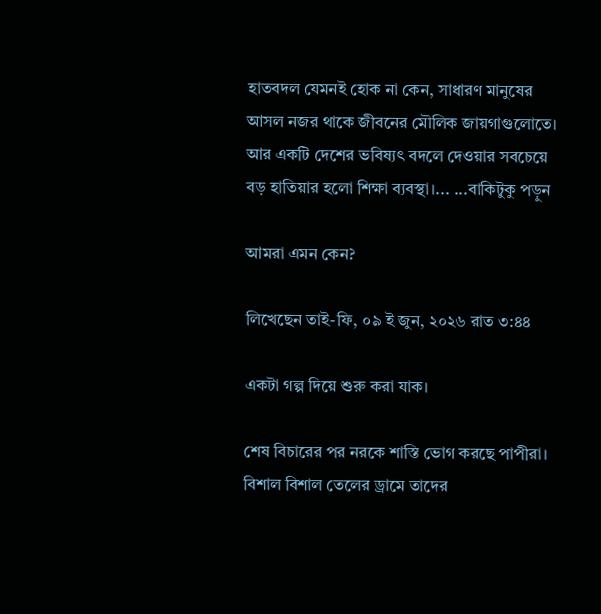হাতবদল যেমনই হোক না কেন, সাধারণ মানুষের আসল নজর থাকে জীবনের মৌলিক জায়গাগুলোতে। আর একটি দেশের ভবিষ্যৎ বদলে দেওয়ার সবচেয়ে বড় হাতিয়ার হলো শিক্ষা ব্যবস্থা।... ...বাকিটুকু পড়ুন

আমরা এমন কেন?

লিখেছেন তাই-ফি, ০৯ ই জুন, ২০২৬ রাত ৩:৪৪

একটা গল্প দিয়ে শুরু করা যাক।

শেষ বিচারের পর নরকে শাস্তি ভোগ করছে পাপীরা। বিশাল বিশাল তেলের ড্রামে তাদের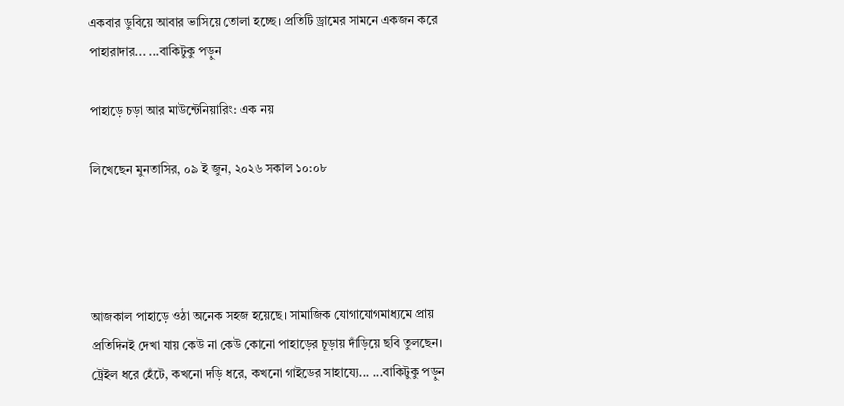একবার ডুবিয়ে আবার ভাসিয়ে তোলা হচ্ছে। প্রতিটি ড্রামের সামনে একজন করে পাহারাদার... ...বাকিটুকু পড়ুন

পাহাড়ে চড়া আর মাউন্টেনিয়ারিং: এক নয়

লিখেছেন মুনতাসির, ০৯ ই জুন, ২০২৬ সকাল ১০:০৮




আজকাল পাহাড়ে ওঠা অনেক সহজ হয়েছে। সামাজিক যোগাযোগমাধ্যমে প্রায় প্রতিদিনই দেখা যায় কেউ না কেউ কোনো পাহাড়ের চূড়ায় দাঁড়িয়ে ছবি তুলছেন। ট্রেইল ধরে হেঁটে, কখনো দড়ি ধরে, কখনো গাইডের সাহায্যে... ...বাকিটুকু পড়ুন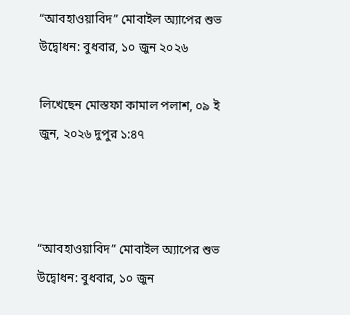“আবহাওয়াবিদ” মোবাইল অ্যাপের শুভ উদ্বোধন: বুধবার, ১০ জুন ২০২৬

লিখেছেন মোস্তফা কামাল পলাশ, ০৯ ই জুন, ২০২৬ দুপুর ১:৪৭



“আবহাওয়াবিদ” মোবাইল অ্যাপের শুভ উদ্বোধন: বুধবার, ১০ জুন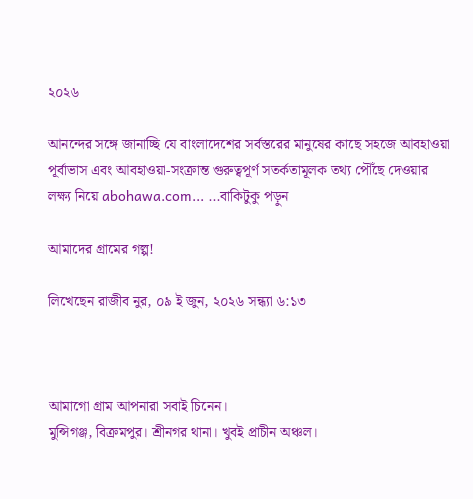২০২৬

আনন্দের সঙ্গে জানাচ্ছি যে বাংলাদেশের সর্বস্তরের মানুষের কাছে সহজে আবহাওয়া পূর্বাভাস এবং আবহাওয়া-সংক্রান্ত গুরুত্বপূর্ণ সতর্কতামূলক তথ্য পৌঁছে দেওয়ার লক্ষ্য নিয়ে abohawa.com... ...বাকিটুকু পড়ুন

আমাদের গ্রামের গল্প!

লিখেছেন রাজীব নুর, ০৯ ই জুন, ২০২৬ সন্ধ্যা ৬:১৩



আমাগো গ্রাম আপনারা সবাই চিনেন।
মুন্সিগঞ্জ, বিক্রমপুর। শ্রীনগর থানা। খুবই প্রাচীন অঞ্চল।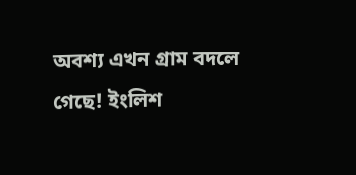অবশ্য এখন গ্রাম বদলে গেছে! ইংলিশ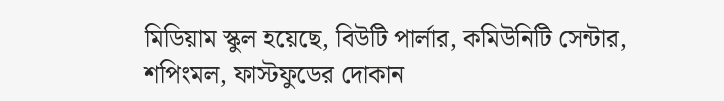মিডিয়াম স্কুল হয়েছে, বিউটি পার্লার, কমিউনিটি সেন্টার, শপিংমল, ফাস্টফুডের দোকান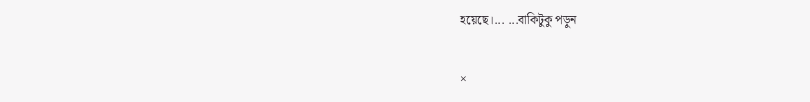হয়েছে।... ...বাকিটুকু পড়ুন

×